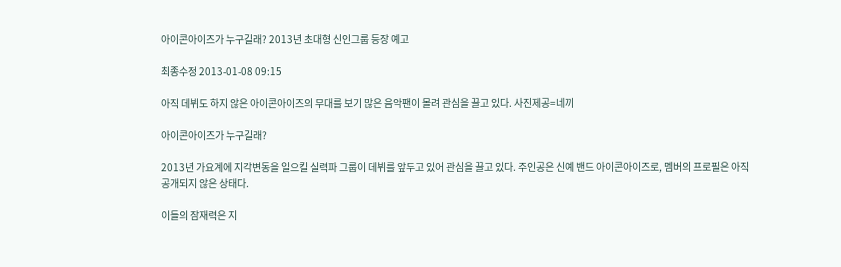아이콘아이즈가 누구길래? 2013년 초대형 신인그룹 등장 예고

최종수정 2013-01-08 09:15

아직 데뷔도 하지 않은 아이콘아이즈의 무대를 보기 많은 음악팬이 몰려 관심을 끌고 있다. 사진제공=네끼

아이콘아이즈가 누구길래?

2013년 가요계에 지각변동을 일으킬 실력파 그룹이 데뷔를 앞두고 있어 관심을 끌고 있다. 주인공은 신예 밴드 아이콘아이즈로, 멤버의 프로필은 아직 공개되지 않은 상태다.

이들의 잠재력은 지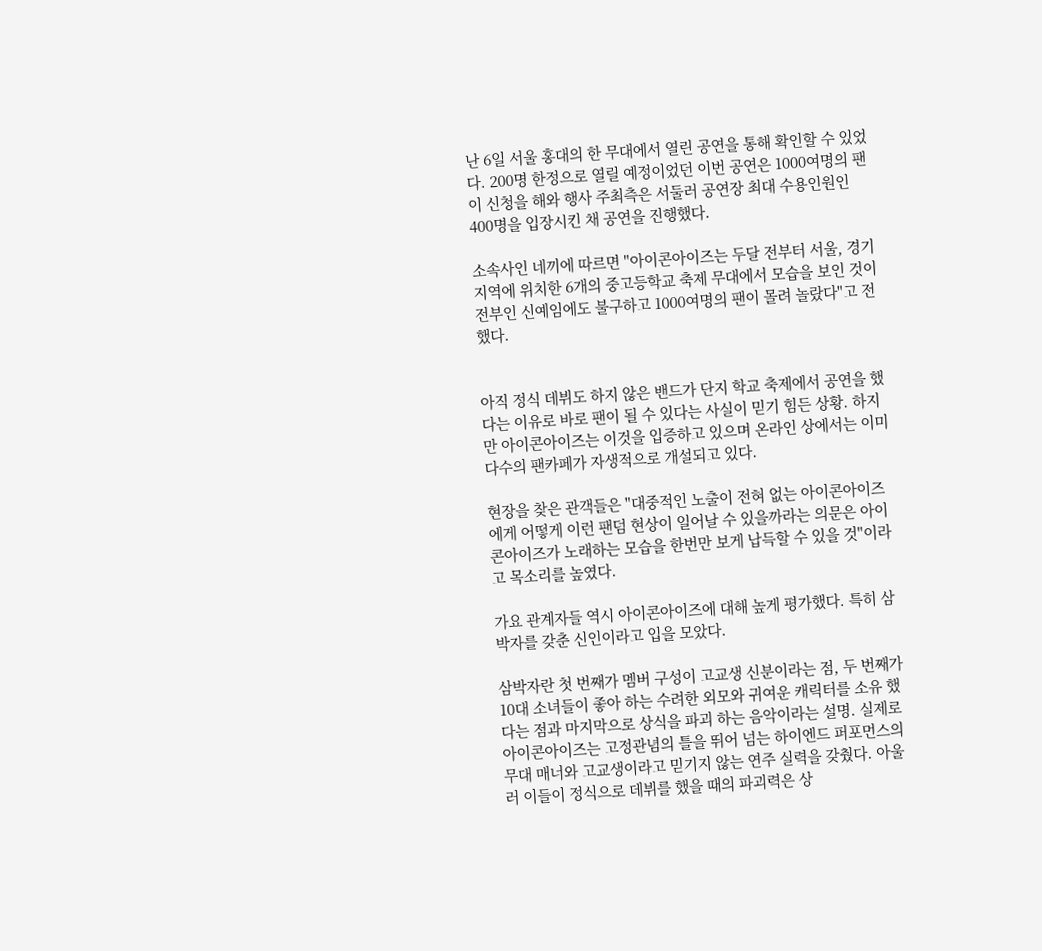난 6일 서울 홍대의 한 무대에서 열린 공연을 통해 확인할 수 있었다. 200명 한정으로 열릴 예정이었던 이번 공연은 1000여명의 팬이 신청을 해와 행사 주최측은 서둘러 공연장 최대 수용인원인 400명을 입장시킨 채 공연을 진행했다.

소속사인 네끼에 따르면 "아이콘아이즈는 두달 전부터 서울, 경기지역에 위치한 6개의 중고등학교 축제 무대에서 모습을 보인 것이 전부인 신예임에도 불구하고 1000여명의 팬이 몰려 놀랐다"고 전했다.


아직 정식 데뷔도 하지 않은 밴드가 단지 학교 축제에서 공연을 했다는 이유로 바로 팬이 될 수 있다는 사실이 믿기 힘든 상황. 하지만 아이콘아이즈는 이것을 입증하고 있으며 온라인 상에서는 이미 다수의 팬카페가 자생적으로 개설되고 있다.

현장을 찾은 관객들은 "대중적인 노출이 전혀 없는 아이콘아이즈에게 어떻게 이런 팬덤 현상이 일어날 수 있을까라는 의문은 아이콘아이즈가 노래하는 모습을 한번만 보게 납득할 수 있을 것"이라고 목소리를 높였다.

가요 관계자들 역시 아이콘아이즈에 대해 높게 평가했다. 특히 삼박자를 갖춘 신인이라고 입을 모았다.

삼박자란 첫 번째가 멤버 구성이 고교생 신분이라는 점, 두 번째가 10대 소녀들이 좋아 하는 수려한 외모와 귀여운 캐릭터를 소유 했다는 점과 마지막으로 상식을 파괴 하는 음악이라는 설명. 실제로 아이콘아이즈는 고정관념의 틀을 뛰어 넘는 하이엔드 퍼포먼스의 무대 매너와 고교생이라고 믿기지 않는 연주 실력을 갖췄다. 아울러 이들이 정식으로 데뷔를 했을 때의 파괴력은 상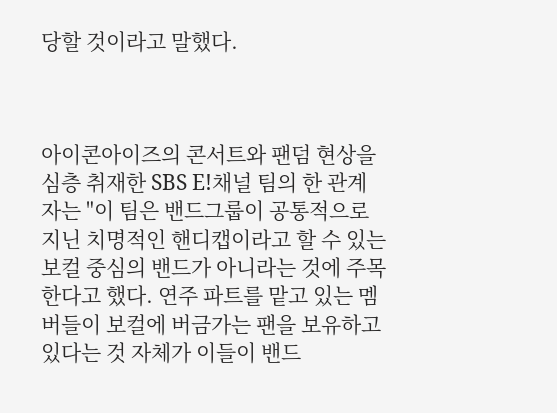당할 것이라고 말했다.



아이콘아이즈의 콘서트와 팬덤 현상을 심층 취재한 SBS E!채널 팀의 한 관계자는 "이 팀은 밴드그룹이 공통적으로 지닌 치명적인 핸디캡이라고 할 수 있는 보컬 중심의 밴드가 아니라는 것에 주목한다고 했다. 연주 파트를 맡고 있는 멤버들이 보컬에 버금가는 팬을 보유하고 있다는 것 자체가 이들이 밴드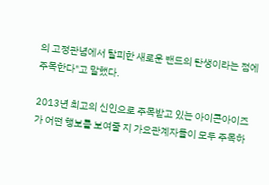의 고정관념에서 탈피한 새로운 밴드의 탄생이라는 점에 주목한다"고 말했다.

2013년 최고의 신인으로 주목받고 있는 아이콘아이즈가 어떤 행보를 보여줄 지 가요관계자들이 모두 주목하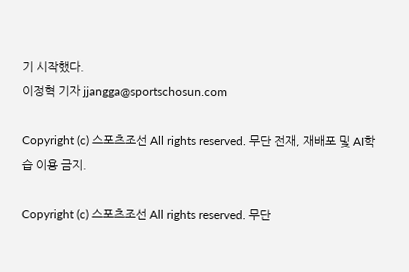기 시작했다.
이정혁 기자 jjangga@sportschosun.com

Copyright (c) 스포츠조선 All rights reserved. 무단 전재, 재배포 및 AI학습 이용 금지.

Copyright (c) 스포츠조선 All rights reserved. 무단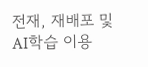전재, 재배포 및 AI학습 이용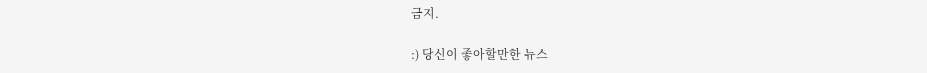금지.

:) 당신이 좋아할만한 뉴스